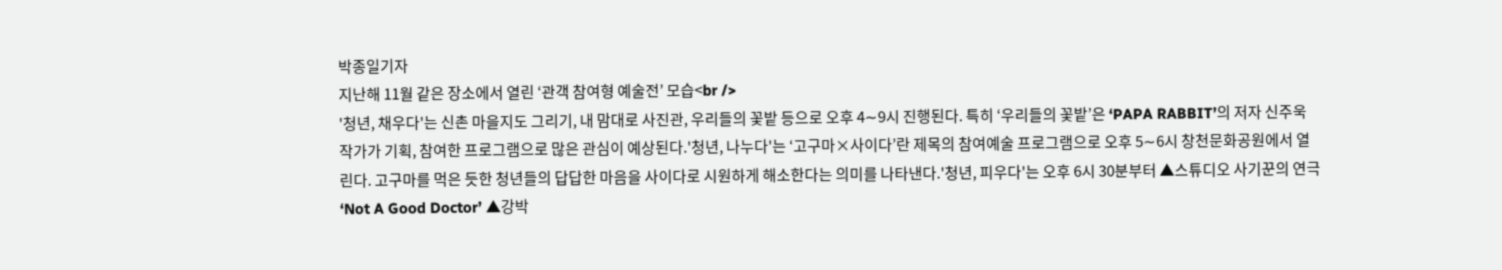박종일기자
지난해 11월 같은 장소에서 열린 ‘관객 참여형 예술전’ 모습<br />
'청년, 채우다'는 신촌 마을지도 그리기, 내 맘대로 사진관, 우리들의 꽃밭 등으로 오후 4∼9시 진행된다. 특히 ‘우리들의 꽃밭’은 ‘PAPA RABBIT’의 저자 신주욱 작가가 기획, 참여한 프로그램으로 많은 관심이 예상된다.'청년, 나누다'는 ‘고구마×사이다’란 제목의 참여예술 프로그램으로 오후 5∼6시 창천문화공원에서 열린다. 고구마를 먹은 듯한 청년들의 답답한 마음을 사이다로 시원하게 해소한다는 의미를 나타낸다.'청년, 피우다'는 오후 6시 30분부터 ▲스튜디오 사기꾼의 연극 ‘Not A Good Doctor’ ▲강박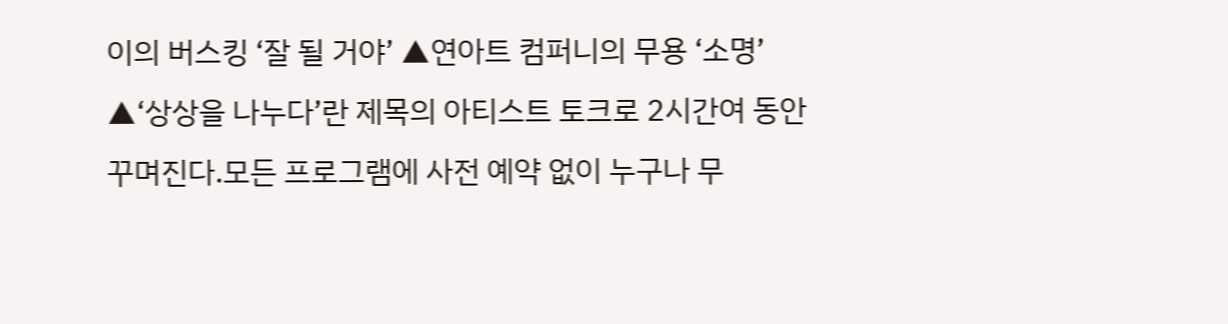이의 버스킹 ‘잘 될 거야’ ▲연아트 컴퍼니의 무용 ‘소명’ ▲‘상상을 나누다’란 제목의 아티스트 토크로 2시간여 동안 꾸며진다.모든 프로그램에 사전 예약 없이 누구나 무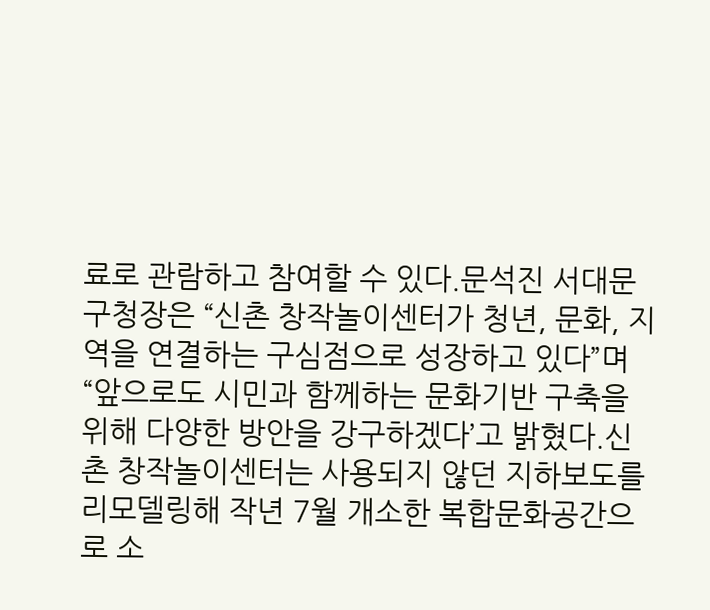료로 관람하고 참여할 수 있다.문석진 서대문구청장은 “신촌 창작놀이센터가 청년, 문화, 지역을 연결하는 구심점으로 성장하고 있다”며 “앞으로도 시민과 함께하는 문화기반 구축을 위해 다양한 방안을 강구하겠다’고 밝혔다.신촌 창작놀이센터는 사용되지 않던 지하보도를 리모델링해 작년 7월 개소한 복합문화공간으로 소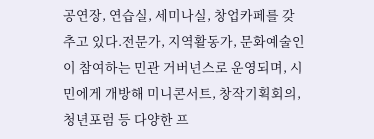공연장, 연습실, 세미나실, 창업카페를 갖추고 있다.전문가, 지역활동가, 문화예술인이 참여하는 민관 거버넌스로 운영되며, 시민에게 개방해 미니콘서트, 창작기획회의, 청년포럼 등 다양한 프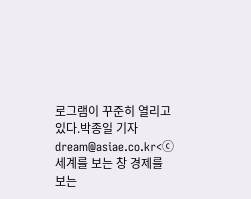로그램이 꾸준히 열리고 있다.박종일 기자 dream@asiae.co.kr<ⓒ세계를 보는 창 경제를 보는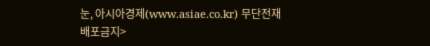눈, 아시아경제(www.asiae.co.kr) 무단전재 배포금지>